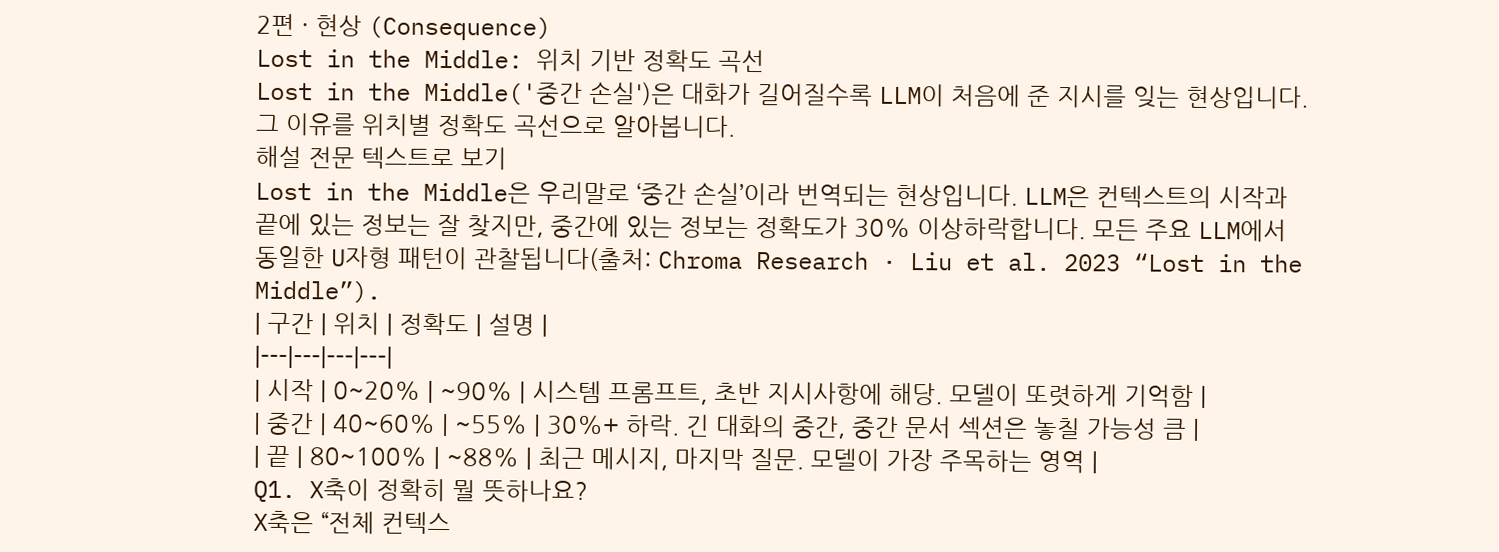2편 · 현상 (Consequence)
Lost in the Middle: 위치 기반 정확도 곡선
Lost in the Middle('중간 손실')은 대화가 길어질수록 LLM이 처음에 준 지시를 잊는 현상입니다. 그 이유를 위치별 정확도 곡선으로 알아봅니다.
해설 전문 텍스트로 보기
Lost in the Middle은 우리말로 ‘중간 손실’이라 번역되는 현상입니다. LLM은 컨텍스트의 시작과 끝에 있는 정보는 잘 찾지만, 중간에 있는 정보는 정확도가 30% 이상하락합니다. 모든 주요 LLM에서 동일한 U자형 패턴이 관찰됩니다(출처: Chroma Research · Liu et al. 2023 “Lost in the Middle”).
| 구간 | 위치 | 정확도 | 설명 |
|---|---|---|---|
| 시작 | 0~20% | ~90% | 시스템 프롬프트, 초반 지시사항에 해당. 모델이 또렷하게 기억함 |
| 중간 | 40~60% | ~55% | 30%+ 하락. 긴 대화의 중간, 중간 문서 섹션은 놓칠 가능성 큼 |
| 끝 | 80~100% | ~88% | 최근 메시지, 마지막 질문. 모델이 가장 주목하는 영역 |
Q1. X축이 정확히 뭘 뜻하나요?
X축은 “전체 컨텍스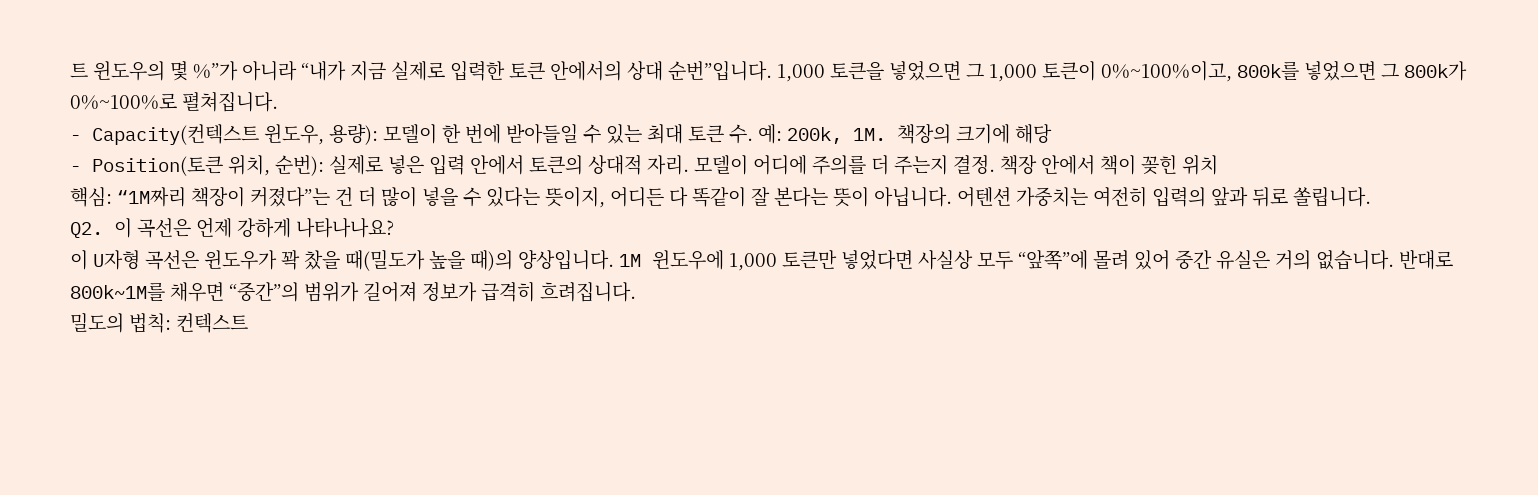트 윈도우의 몇 %”가 아니라 “내가 지금 실제로 입력한 토큰 안에서의 상대 순번”입니다. 1,000 토큰을 넣었으면 그 1,000 토큰이 0%~100%이고, 800k를 넣었으면 그 800k가 0%~100%로 펼쳐집니다.
- Capacity(컨텍스트 윈도우, 용량): 모델이 한 번에 받아들일 수 있는 최대 토큰 수. 예: 200k, 1M. 책장의 크기에 해당
- Position(토큰 위치, 순번): 실제로 넣은 입력 안에서 토큰의 상대적 자리. 모델이 어디에 주의를 더 주는지 결정. 책장 안에서 책이 꽂힌 위치
핵심: “1M짜리 책장이 커졌다”는 건 더 많이 넣을 수 있다는 뜻이지, 어디든 다 똑같이 잘 본다는 뜻이 아닙니다. 어텐션 가중치는 여전히 입력의 앞과 뒤로 쏠립니다.
Q2. 이 곡선은 언제 강하게 나타나나요?
이 U자형 곡선은 윈도우가 꽉 찼을 때(밀도가 높을 때)의 양상입니다. 1M 윈도우에 1,000 토큰만 넣었다면 사실상 모두 “앞쪽”에 몰려 있어 중간 유실은 거의 없습니다. 반대로 800k~1M를 채우면 “중간”의 범위가 길어져 정보가 급격히 흐려집니다.
밀도의 법칙: 컨텍스트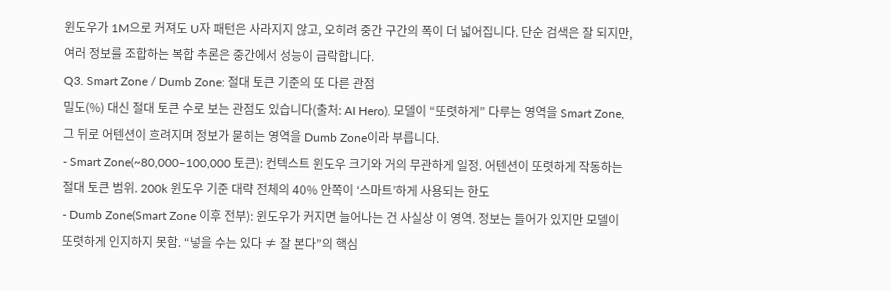윈도우가 1M으로 커져도 U자 패턴은 사라지지 않고, 오히려 중간 구간의 폭이 더 넓어집니다. 단순 검색은 잘 되지만, 여러 정보를 조합하는 복합 추론은 중간에서 성능이 급락합니다.
Q3. Smart Zone / Dumb Zone: 절대 토큰 기준의 또 다른 관점
밀도(%) 대신 절대 토큰 수로 보는 관점도 있습니다(출처: AI Hero). 모델이 “또렷하게” 다루는 영역을 Smart Zone, 그 뒤로 어텐션이 흐려지며 정보가 묻히는 영역을 Dumb Zone이라 부릅니다.
- Smart Zone(~80,000–100,000 토큰): 컨텍스트 윈도우 크기와 거의 무관하게 일정. 어텐션이 또렷하게 작동하는 절대 토큰 범위. 200k 윈도우 기준 대략 전체의 40% 안쪽이 ‘스마트’하게 사용되는 한도
- Dumb Zone(Smart Zone 이후 전부): 윈도우가 커지면 늘어나는 건 사실상 이 영역. 정보는 들어가 있지만 모델이 또렷하게 인지하지 못함. “넣을 수는 있다 ≠ 잘 본다”의 핵심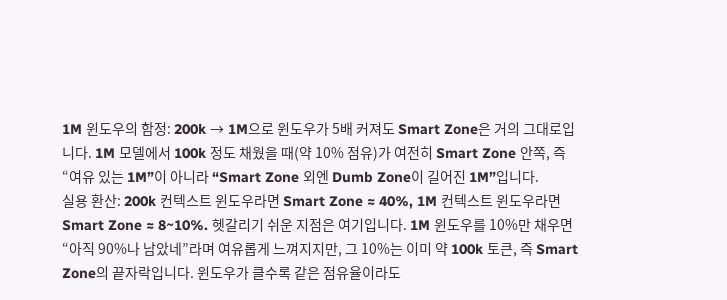1M 윈도우의 함정: 200k → 1M으로 윈도우가 5배 커져도 Smart Zone은 거의 그대로입니다. 1M 모델에서 100k 정도 채웠을 때(약 10% 점유)가 여전히 Smart Zone 안쪽, 즉 “여유 있는 1M”이 아니라 “Smart Zone 외엔 Dumb Zone이 길어진 1M”입니다.
실용 환산: 200k 컨텍스트 윈도우라면 Smart Zone ≈ 40%, 1M 컨텍스트 윈도우라면 Smart Zone ≈ 8~10%. 헷갈리기 쉬운 지점은 여기입니다. 1M 윈도우를 10%만 채우면 “아직 90%나 남았네”라며 여유롭게 느껴지지만, 그 10%는 이미 약 100k 토큰, 즉 Smart Zone의 끝자락입니다. 윈도우가 클수록 같은 점유율이라도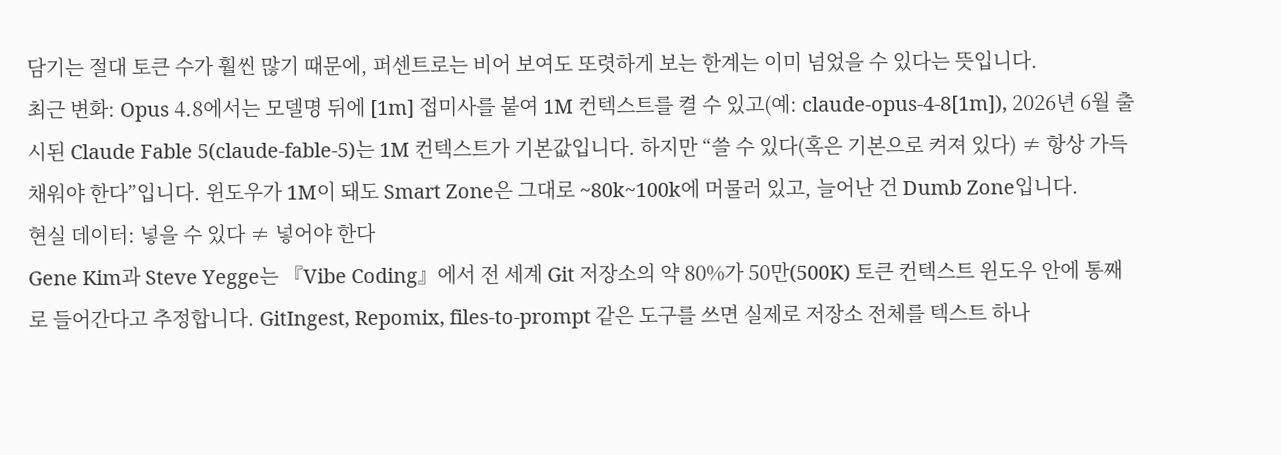담기는 절대 토큰 수가 훨씬 많기 때문에, 퍼센트로는 비어 보여도 또렷하게 보는 한계는 이미 넘었을 수 있다는 뜻입니다.
최근 변화: Opus 4.8에서는 모델명 뒤에 [1m] 접미사를 붙여 1M 컨텍스트를 켤 수 있고(예: claude-opus-4-8[1m]), 2026년 6월 출시된 Claude Fable 5(claude-fable-5)는 1M 컨텍스트가 기본값입니다. 하지만 “쓸 수 있다(혹은 기본으로 켜져 있다) ≠ 항상 가득 채워야 한다”입니다. 윈도우가 1M이 돼도 Smart Zone은 그대로 ~80k~100k에 머물러 있고, 늘어난 건 Dumb Zone입니다.
현실 데이터: 넣을 수 있다 ≠ 넣어야 한다
Gene Kim과 Steve Yegge는 『Vibe Coding』에서 전 세계 Git 저장소의 약 80%가 50만(500K) 토큰 컨텍스트 윈도우 안에 통째로 들어간다고 추정합니다. GitIngest, Repomix, files-to-prompt 같은 도구를 쓰면 실제로 저장소 전체를 텍스트 하나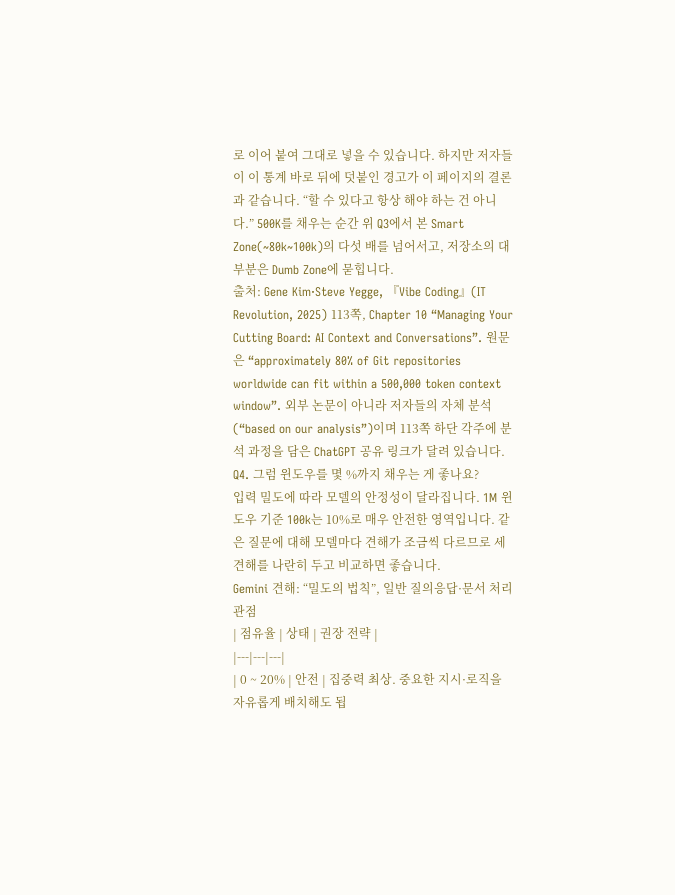로 이어 붙여 그대로 넣을 수 있습니다. 하지만 저자들이 이 통계 바로 뒤에 덧붙인 경고가 이 페이지의 결론과 같습니다. “할 수 있다고 항상 해야 하는 건 아니다.” 500K를 채우는 순간 위 Q3에서 본 Smart Zone(~80k~100k)의 다섯 배를 넘어서고, 저장소의 대부분은 Dumb Zone에 묻힙니다.
출처: Gene Kim·Steve Yegge, 『Vibe Coding』(IT Revolution, 2025) 113쪽, Chapter 10 “Managing Your Cutting Board: AI Context and Conversations”. 원문은 “approximately 80% of Git repositories worldwide can fit within a 500,000 token context window”. 외부 논문이 아니라 저자들의 자체 분석(“based on our analysis”)이며 113쪽 하단 각주에 분석 과정을 담은 ChatGPT 공유 링크가 달려 있습니다.
Q4. 그럼 윈도우를 몇 %까지 채우는 게 좋나요?
입력 밀도에 따라 모델의 안정성이 달라집니다. 1M 윈도우 기준 100k는 10%로 매우 안전한 영역입니다. 같은 질문에 대해 모델마다 견해가 조금씩 다르므로 세 견해를 나란히 두고 비교하면 좋습니다.
Gemini 견해: “밀도의 법칙”, 일반 질의응답·문서 처리 관점
| 점유율 | 상태 | 권장 전략 |
|---|---|---|
| 0 ~ 20% | 안전 | 집중력 최상. 중요한 지시·로직을 자유롭게 배치해도 됩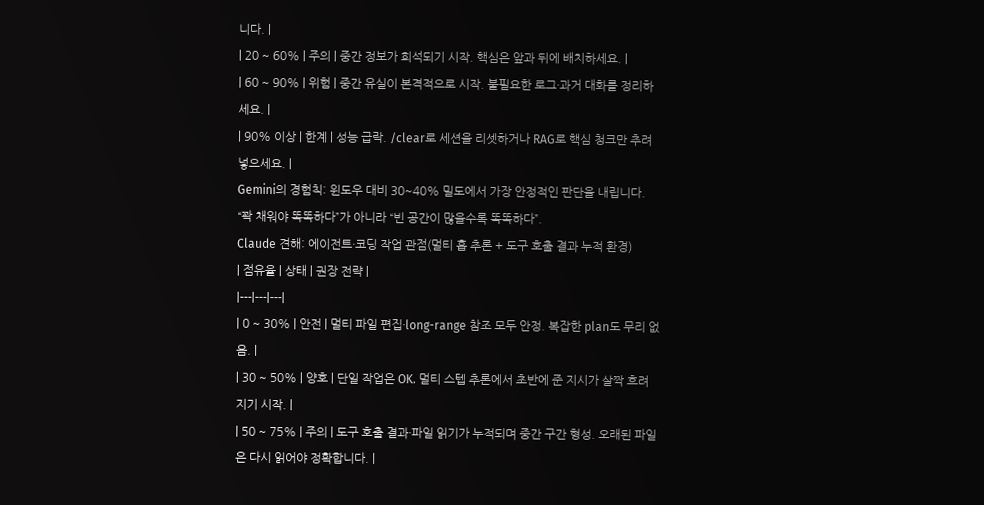니다. |
| 20 ~ 60% | 주의 | 중간 정보가 희석되기 시작. 핵심은 앞과 뒤에 배치하세요. |
| 60 ~ 90% | 위험 | 중간 유실이 본격적으로 시작. 불필요한 로그·과거 대화를 정리하세요. |
| 90% 이상 | 한계 | 성능 급락. /clear로 세션을 리셋하거나 RAG로 핵심 청크만 추려 넣으세요. |
Gemini의 경험칙: 윈도우 대비 30~40% 밀도에서 가장 안정적인 판단을 내립니다. “꽉 채워야 똑똑하다”가 아니라 “빈 공간이 많을수록 똑똑하다”.
Claude 견해: 에이전트·코딩 작업 관점(멀티 홉 추론 + 도구 호출 결과 누적 환경)
| 점유율 | 상태 | 권장 전략 |
|---|---|---|
| 0 ~ 30% | 안전 | 멀티 파일 편집·long-range 참조 모두 안정. 복잡한 plan도 무리 없음. |
| 30 ~ 50% | 양호 | 단일 작업은 OK. 멀티 스텝 추론에서 초반에 준 지시가 살짝 흐려지기 시작. |
| 50 ~ 75% | 주의 | 도구 호출 결과·파일 읽기가 누적되며 중간 구간 형성. 오래된 파일은 다시 읽어야 정확합니다. |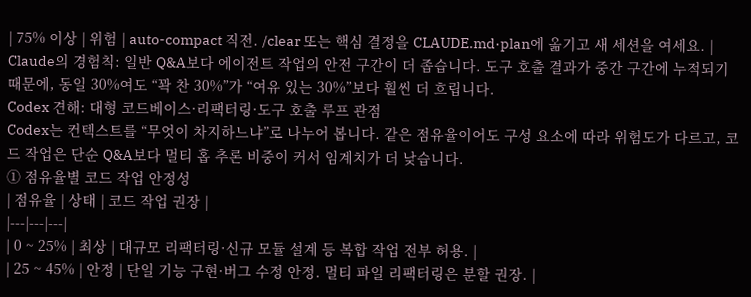| 75% 이상 | 위험 | auto-compact 직전. /clear 또는 핵심 결정을 CLAUDE.md·plan에 옮기고 새 세션을 여세요. |
Claude의 경험칙: 일반 Q&A보다 에이전트 작업의 안전 구간이 더 좁습니다. 도구 호출 결과가 중간 구간에 누적되기 때문에, 동일 30%여도 “꽉 찬 30%”가 “여유 있는 30%”보다 훨씬 더 흐립니다.
Codex 견해: 대형 코드베이스·리팩터링·도구 호출 루프 관점
Codex는 컨텍스트를 “무엇이 차지하느냐”로 나누어 봅니다. 같은 점유율이어도 구성 요소에 따라 위험도가 다르고, 코드 작업은 단순 Q&A보다 멀티 홉 추론 비중이 커서 임계치가 더 낮습니다.
① 점유율별 코드 작업 안정성
| 점유율 | 상태 | 코드 작업 권장 |
|---|---|---|
| 0 ~ 25% | 최상 | 대규모 리팩터링·신규 모듈 설계 등 복합 작업 전부 허용. |
| 25 ~ 45% | 안정 | 단일 기능 구현·버그 수정 안정. 멀티 파일 리팩터링은 분할 권장. |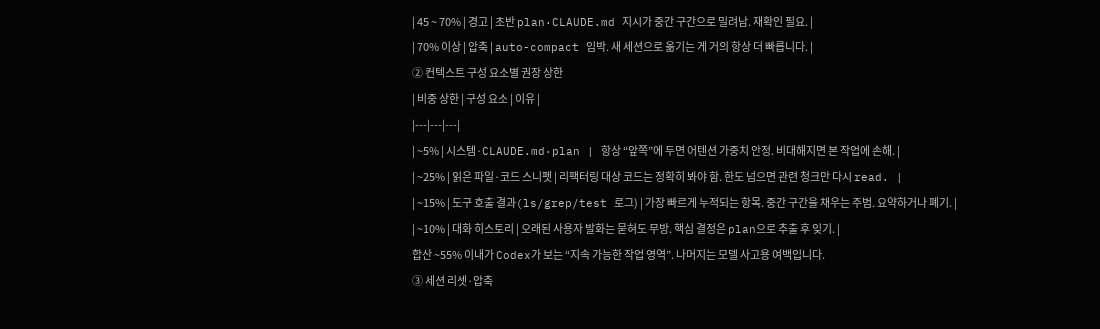| 45 ~ 70% | 경고 | 초반 plan·CLAUDE.md 지시가 중간 구간으로 밀려남. 재확인 필요. |
| 70% 이상 | 압축 | auto-compact 임박. 새 세션으로 옮기는 게 거의 항상 더 빠릅니다. |
② 컨텍스트 구성 요소별 권장 상한
| 비중 상한 | 구성 요소 | 이유 |
|---|---|---|
| ~5% | 시스템·CLAUDE.md·plan | 항상 “앞쪽”에 두면 어텐션 가중치 안정. 비대해지면 본 작업에 손해. |
| ~25% | 읽은 파일·코드 스니펫 | 리팩터링 대상 코드는 정확히 봐야 함. 한도 넘으면 관련 청크만 다시 read. |
| ~15% | 도구 호출 결과(ls/grep/test 로그) | 가장 빠르게 누적되는 항목. 중간 구간을 채우는 주범. 요약하거나 폐기. |
| ~10% | 대화 히스토리 | 오래된 사용자 발화는 묻혀도 무방. 핵심 결정은 plan으로 추출 후 잊기. |
합산 ~55% 이내가 Codex가 보는 “지속 가능한 작업 영역”. 나머지는 모델 사고용 여백입니다.
③ 세션 리셋·압축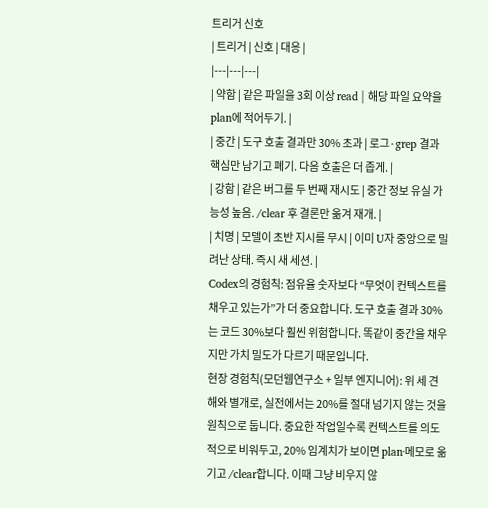트리거 신호
| 트리거 | 신호 | 대응 |
|---|---|---|
| 약함 | 같은 파일을 3회 이상 read | 해당 파일 요약을 plan에 적어두기. |
| 중간 | 도구 호출 결과만 30% 초과 | 로그·grep 결과 핵심만 남기고 폐기. 다음 호출은 더 좁게. |
| 강함 | 같은 버그를 두 번째 재시도 | 중간 정보 유실 가능성 높음. /clear 후 결론만 옮겨 재개. |
| 치명 | 모델이 초반 지시를 무시 | 이미 U자 중앙으로 밀려난 상태. 즉시 새 세션. |
Codex의 경험칙: 점유율 숫자보다 “무엇이 컨텍스트를 채우고 있는가”가 더 중요합니다. 도구 호출 결과 30%는 코드 30%보다 훨씬 위험합니다. 똑같이 중간을 채우지만 가치 밀도가 다르기 때문입니다.
현장 경험칙(모던웹연구소 + 일부 엔지니어): 위 세 견해와 별개로, 실전에서는 20%를 절대 넘기지 않는 것을 원칙으로 둡니다. 중요한 작업일수록 컨텍스트를 의도적으로 비워두고, 20% 임계치가 보이면 plan·메모로 옮기고 /clear합니다. 이때 그냥 비우지 않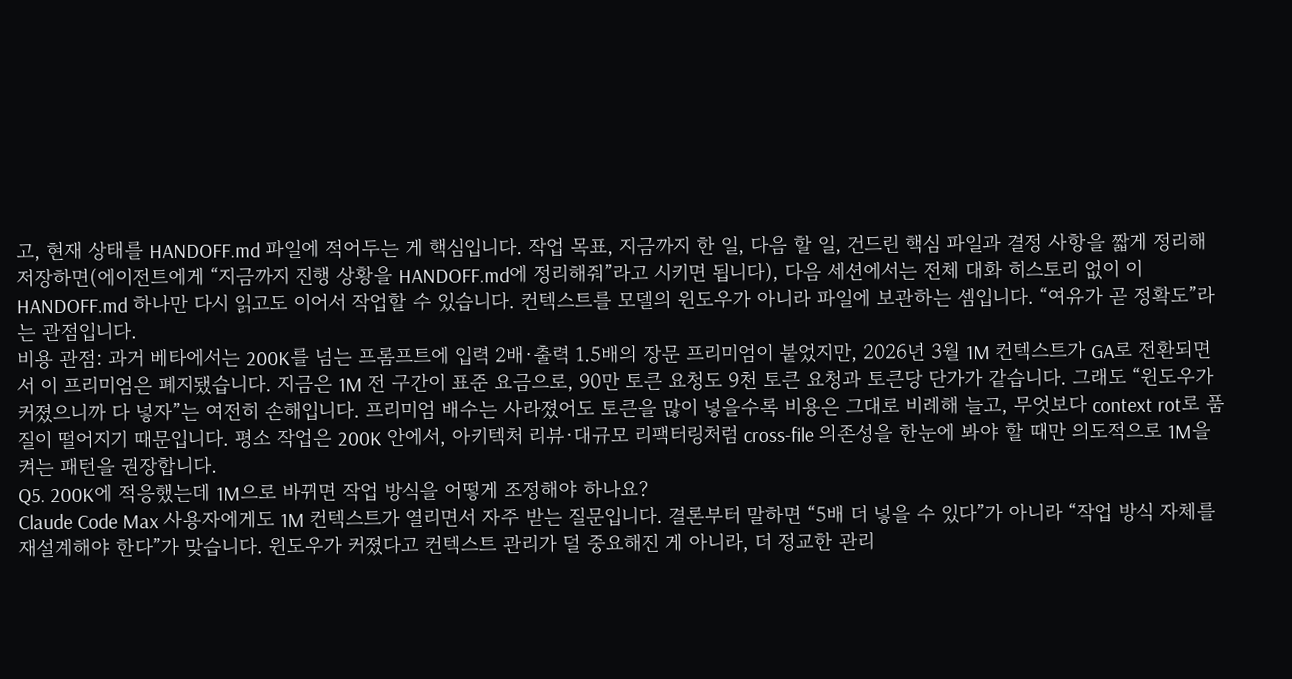고, 현재 상태를 HANDOFF.md 파일에 적어두는 게 핵심입니다. 작업 목표, 지금까지 한 일, 다음 할 일, 건드린 핵심 파일과 결정 사항을 짧게 정리해 저장하면(에이전트에게 “지금까지 진행 상황을 HANDOFF.md에 정리해줘”라고 시키면 됩니다), 다음 세션에서는 전체 대화 히스토리 없이 이 HANDOFF.md 하나만 다시 읽고도 이어서 작업할 수 있습니다. 컨텍스트를 모델의 윈도우가 아니라 파일에 보관하는 셈입니다. “여유가 곧 정확도”라는 관점입니다.
비용 관점: 과거 베타에서는 200K를 넘는 프롬프트에 입력 2배·출력 1.5배의 장문 프리미엄이 붙었지만, 2026년 3월 1M 컨텍스트가 GA로 전환되면서 이 프리미엄은 폐지됐습니다. 지금은 1M 전 구간이 표준 요금으로, 90만 토큰 요청도 9천 토큰 요청과 토큰당 단가가 같습니다. 그래도 “윈도우가 커졌으니까 다 넣자”는 여전히 손해입니다. 프리미엄 배수는 사라졌어도 토큰을 많이 넣을수록 비용은 그대로 비례해 늘고, 무엇보다 context rot로 품질이 떨어지기 때문입니다. 평소 작업은 200K 안에서, 아키텍처 리뷰·대규모 리팩터링처럼 cross-file 의존성을 한눈에 봐야 할 때만 의도적으로 1M을 켜는 패턴을 권장합니다.
Q5. 200K에 적응했는데 1M으로 바뀌면 작업 방식을 어떻게 조정해야 하나요?
Claude Code Max 사용자에게도 1M 컨텍스트가 열리면서 자주 받는 질문입니다. 결론부터 말하면 “5배 더 넣을 수 있다”가 아니라 “작업 방식 자체를 재설계해야 한다”가 맞습니다. 윈도우가 커졌다고 컨텍스트 관리가 덜 중요해진 게 아니라, 더 정교한 관리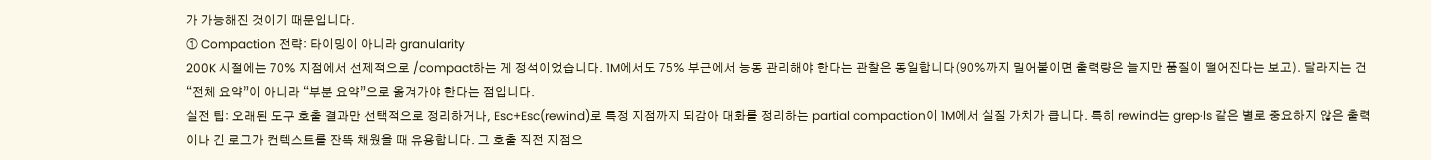가 가능해진 것이기 때문입니다.
① Compaction 전략: 타이밍이 아니라 granularity
200K 시절에는 70% 지점에서 선제적으로 /compact하는 게 정석이었습니다. 1M에서도 75% 부근에서 능동 관리해야 한다는 관찰은 동일합니다(90%까지 밀어붙이면 출력량은 늘지만 품질이 떨어진다는 보고). 달라지는 건 “전체 요약”이 아니라 “부분 요약”으로 옮겨가야 한다는 점입니다.
실전 팁: 오래된 도구 호출 결과만 선택적으로 정리하거나, Esc+Esc(rewind)로 특정 지점까지 되감아 대화를 정리하는 partial compaction이 1M에서 실질 가치가 큽니다. 특히 rewind는 grep·ls 같은 별로 중요하지 않은 출력이나 긴 로그가 컨텍스트를 잔뜩 채웠을 때 유용합니다. 그 호출 직전 지점으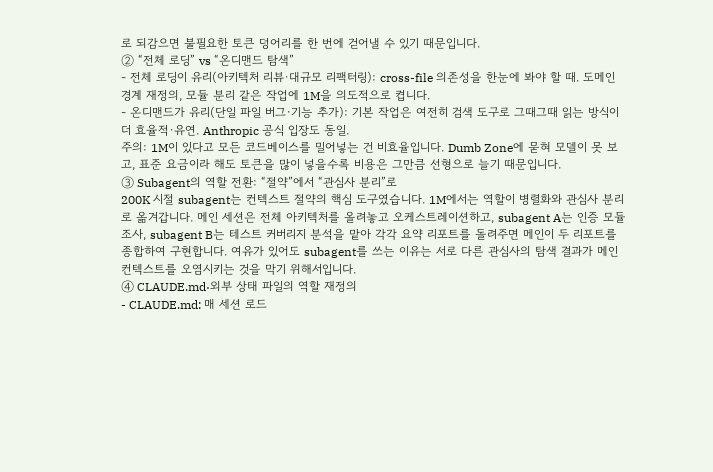로 되감으면 불필요한 토큰 덩어리를 한 번에 걷어낼 수 있기 때문입니다.
② “전체 로딩” vs “온디맨드 탐색”
- 전체 로딩이 유리(아키텍처 리뷰·대규모 리팩터링): cross-file 의존성을 한눈에 봐야 할 때. 도메인 경계 재정의, 모듈 분리 같은 작업에 1M을 의도적으로 켭니다.
- 온디맨드가 유리(단일 파일 버그·기능 추가): 기본 작업은 여전히 검색 도구로 그때그때 읽는 방식이 더 효율적·유연. Anthropic 공식 입장도 동일.
주의: 1M이 있다고 모든 코드베이스를 밀어넣는 건 비효율입니다. Dumb Zone에 묻혀 모델이 못 보고, 표준 요금이라 해도 토큰을 많이 넣을수록 비용은 그만큼 선형으로 늘기 때문입니다.
③ Subagent의 역할 전환: “절약”에서 “관심사 분리”로
200K 시절 subagent는 컨텍스트 절약의 핵심 도구였습니다. 1M에서는 역할이 병렬화와 관심사 분리로 옮겨갑니다. 메인 세션은 전체 아키텍처를 올려놓고 오케스트레이션하고, subagent A는 인증 모듈 조사, subagent B는 테스트 커버리지 분석을 맡아 각각 요약 리포트를 돌려주면 메인이 두 리포트를 종합하여 구현합니다. 여유가 있어도 subagent를 쓰는 이유는 서로 다른 관심사의 탐색 결과가 메인 컨텍스트를 오염시키는 것을 막기 위해서입니다.
④ CLAUDE.md·외부 상태 파일의 역할 재정의
- CLAUDE.md: 매 세션 로드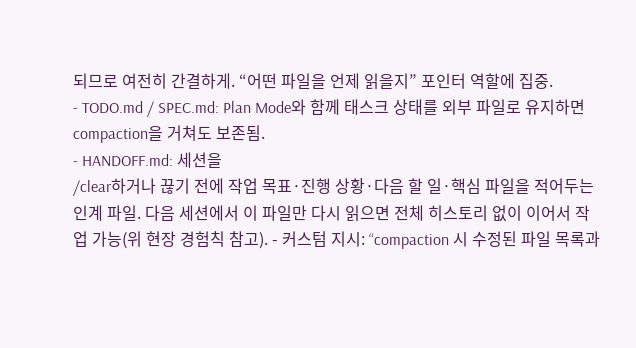되므로 여전히 간결하게. “어떤 파일을 언제 읽을지” 포인터 역할에 집중.
- TODO.md / SPEC.md: Plan Mode와 함께 태스크 상태를 외부 파일로 유지하면 compaction을 거쳐도 보존됨.
- HANDOFF.md: 세션을
/clear하거나 끊기 전에 작업 목표·진행 상황·다음 할 일·핵심 파일을 적어두는 인계 파일. 다음 세션에서 이 파일만 다시 읽으면 전체 히스토리 없이 이어서 작업 가능(위 현장 경험칙 참고). - 커스텀 지시: “compaction 시 수정된 파일 목록과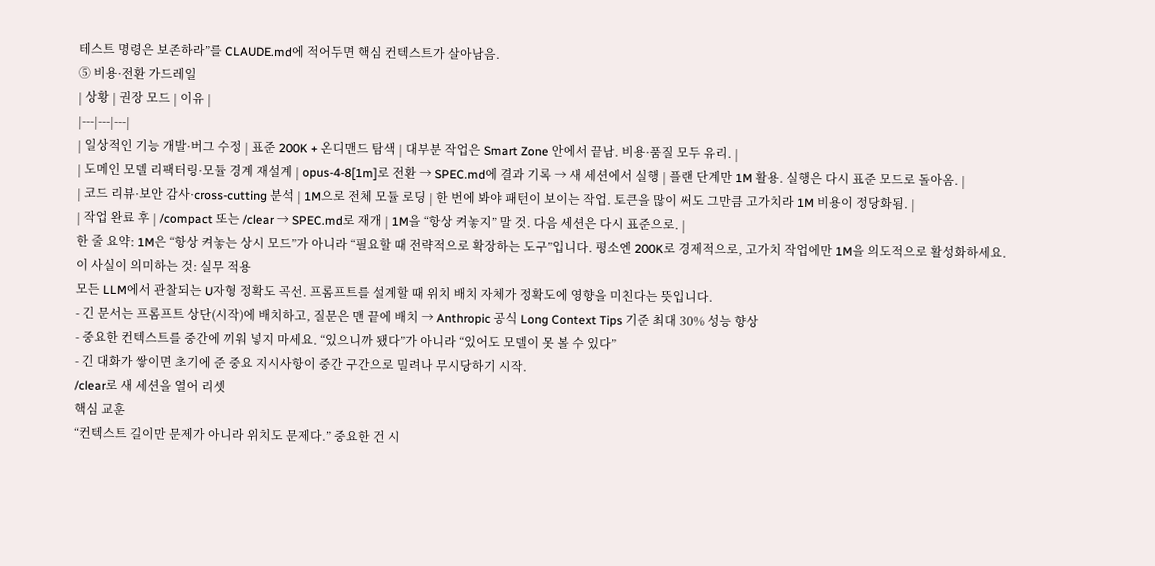테스트 명령은 보존하라”를 CLAUDE.md에 적어두면 핵심 컨텍스트가 살아남음.
⑤ 비용·전환 가드레일
| 상황 | 권장 모드 | 이유 |
|---|---|---|
| 일상적인 기능 개발·버그 수정 | 표준 200K + 온디맨드 탐색 | 대부분 작업은 Smart Zone 안에서 끝남. 비용·품질 모두 유리. |
| 도메인 모델 리팩터링·모듈 경계 재설계 | opus-4-8[1m]로 전환 → SPEC.md에 결과 기록 → 새 세션에서 실행 | 플랜 단계만 1M 활용. 실행은 다시 표준 모드로 돌아옴. |
| 코드 리뷰·보안 감사·cross-cutting 분석 | 1M으로 전체 모듈 로딩 | 한 번에 봐야 패턴이 보이는 작업. 토큰을 많이 써도 그만큼 고가치라 1M 비용이 정당화됨. |
| 작업 완료 후 | /compact 또는 /clear → SPEC.md로 재개 | 1M을 “항상 켜놓지” 말 것. 다음 세션은 다시 표준으로. |
한 줄 요약: 1M은 “항상 켜놓는 상시 모드”가 아니라 “필요할 때 전략적으로 확장하는 도구”입니다. 평소엔 200K로 경제적으로, 고가치 작업에만 1M을 의도적으로 활성화하세요.
이 사실이 의미하는 것: 실무 적용
모든 LLM에서 관찰되는 U자형 정확도 곡선. 프롬프트를 설계할 때 위치 배치 자체가 정확도에 영향을 미친다는 뜻입니다.
- 긴 문서는 프롬프트 상단(시작)에 배치하고, 질문은 맨 끝에 배치 → Anthropic 공식 Long Context Tips 기준 최대 30% 성능 향상
- 중요한 컨텍스트를 중간에 끼워 넣지 마세요. “있으니까 됐다”가 아니라 “있어도 모델이 못 볼 수 있다”
- 긴 대화가 쌓이면 초기에 준 중요 지시사항이 중간 구간으로 밀려나 무시당하기 시작.
/clear로 새 세션을 열어 리셋
핵심 교훈
“컨텍스트 길이만 문제가 아니라 위치도 문제다.” 중요한 건 시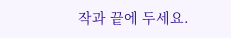작과 끝에 두세요.